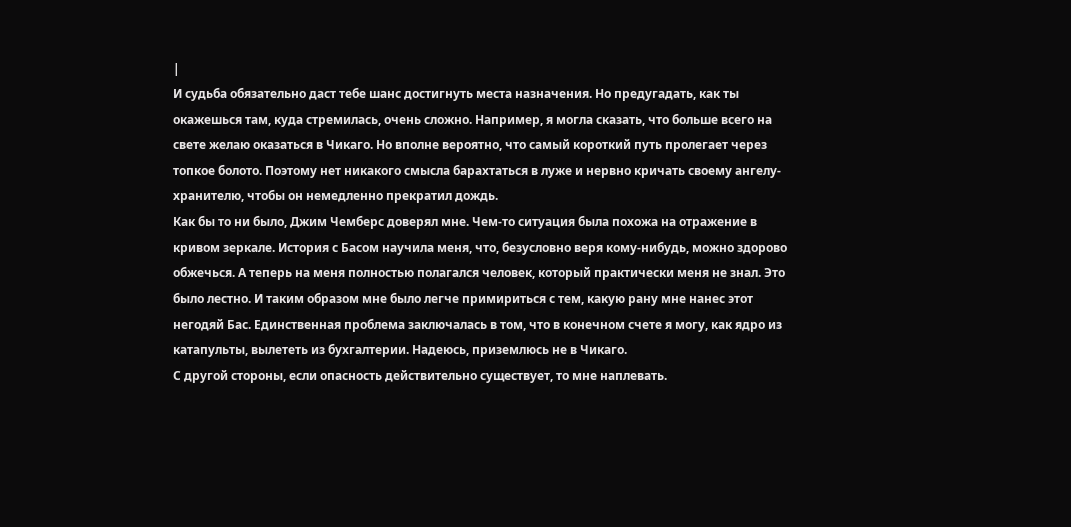|
И судьба обязательно даст тебе шанс достигнуть места назначения. Но предугадать, как ты окажешься там, куда стремилась, очень сложно. Например, я могла сказать, что больше всего на свете желаю оказаться в Чикаго. Но вполне вероятно, что самый короткий путь пролегает через топкое болото. Поэтому нет никакого смысла барахтаться в луже и нервно кричать своему ангелу-хранителю, чтобы он немедленно прекратил дождь.
Как бы то ни было, Джим Чемберс доверял мне. Чем-то ситуация была похожа на отражение в кривом зеркале. История с Басом научила меня, что, безусловно веря кому-нибудь, можно здорово обжечься. А теперь на меня полностью полагался человек, который практически меня не знал. Это было лестно. И таким образом мне было легче примириться с тем, какую рану мне нанес этот негодяй Бас. Единственная проблема заключалась в том, что в конечном счете я могу, как ядро из катапульты, вылететь из бухгалтерии. Надеюсь, приземлюсь не в Чикаго.
С другой стороны, если опасность действительно существует, то мне наплевать.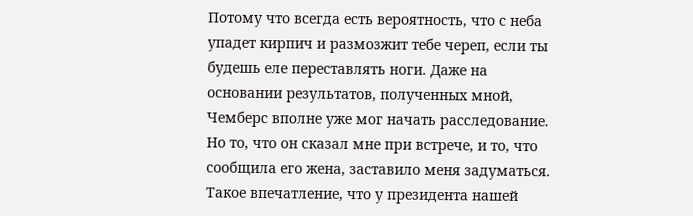Потому что всегда есть вероятность, что с неба упадет кирпич и размозжит тебе череп, если ты будешь еле переставлять ноги. Даже на основании результатов, полученных мной, Чемберс вполне уже мог начать расследование. Но то, что он сказал мне при встрече, и то, что сообщила его жена, заставило меня задуматься. Такое впечатление, что у президента нашей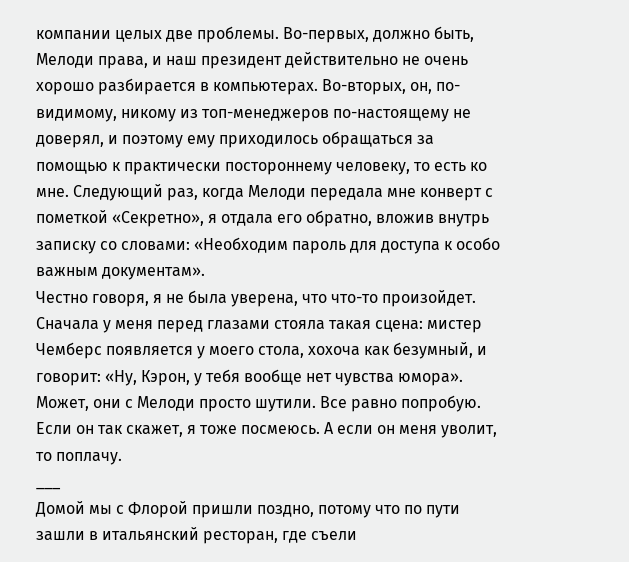компании целых две проблемы. Во-первых, должно быть, Мелоди права, и наш президент действительно не очень хорошо разбирается в компьютерах. Во-вторых, он, по-видимому, никому из топ-менеджеров по-настоящему не доверял, и поэтому ему приходилось обращаться за помощью к практически постороннему человеку, то есть ко мне. Следующий раз, когда Мелоди передала мне конверт с пометкой «Секретно», я отдала его обратно, вложив внутрь записку со словами: «Необходим пароль для доступа к особо важным документам».
Честно говоря, я не была уверена, что что-то произойдет. Сначала у меня перед глазами стояла такая сцена: мистер Чемберс появляется у моего стола, хохоча как безумный, и говорит: «Ну, Кэрон, у тебя вообще нет чувства юмора». Может, они с Мелоди просто шутили. Все равно попробую. Если он так скажет, я тоже посмеюсь. А если он меня уволит, то поплачу.
___
Домой мы с Флорой пришли поздно, потому что по пути зашли в итальянский ресторан, где съели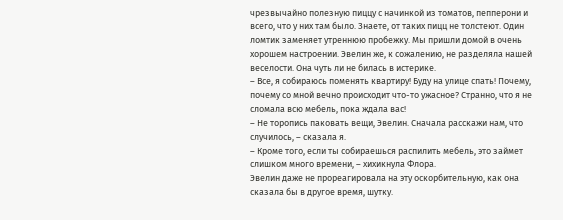чрезвычайно полезную пиццу с начинкой из томатов, пепперони и всего, что у них там было. Знаете, от таких пицц не толстеют. Один ломтик заменяет утреннюю пробежку. Мы пришли домой в очень хорошем настроении. Эвелин же, к сожалению, не разделяла нашей веселости. Она чуть ли не билась в истерике.
– Все, я собираюсь поменять квартиру! Буду на улице спать! Почему, почему со мной вечно происходит что-то ужасное? Странно, что я не сломала всю мебель, пока ждала вас!
– Не торопись паковать вещи, Эвелин. Сначала расскажи нам, что случилось, – сказала я.
– Кроме того, если ты собираешься распилить мебель, это займет слишком много времени, – хихикнула Флора.
Эвелин даже не прореагировала на эту оскорбительную, как она сказала бы в другое время, шутку.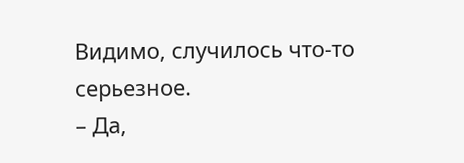Видимо, случилось что-то серьезное.
– Да,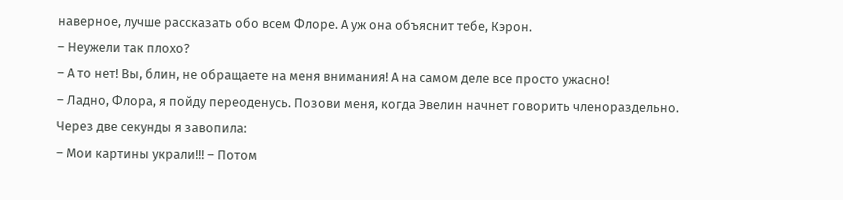наверное, лучше рассказать обо всем Флоре. А уж она объяснит тебе, Кэрон.
– Неужели так плохо?
– А то нет! Вы, блин, не обращаете на меня внимания! А на самом деле все просто ужасно!
– Ладно, Флора, я пойду переоденусь. Позови меня, когда Эвелин начнет говорить членораздельно.
Через две секунды я завопила:
– Мои картины украли!!! – Потом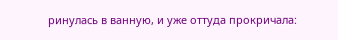ринулась в ванную, и уже оттуда прокричала: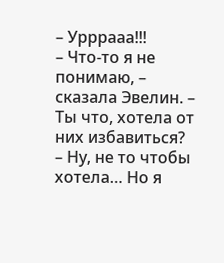– Урррааа!!!
– Что-то я не понимаю, – сказала Эвелин. – Ты что, хотела от них избавиться?
– Ну, не то чтобы хотела… Но я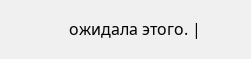ожидала этого. |